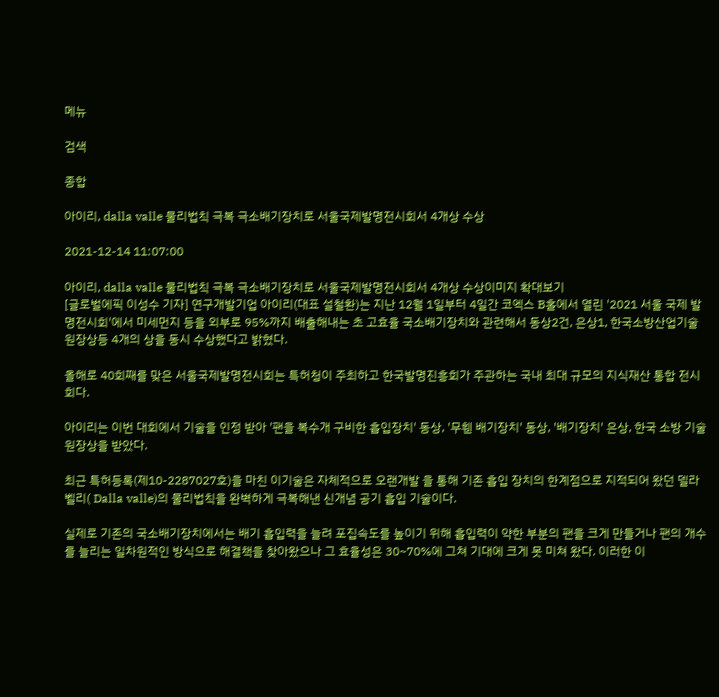메뉴

검색

종합

아이리, dalla valle 물리법칙 극복 극소배기장치로 서울국제발명전시회서 4개상 수상

2021-12-14 11:07:00

아이리, dalla valle 물리법칙 극복 극소배기장치로 서울국제발명전시회서 4개상 수상이미지 확대보기
[글로벌에픽 이성수 기자] 연구개발기업 아이리(대표 설철환)는 지난 12월 1일부터 4일간 코엑스 B홀에서 열린 '2021 서울 국제 발명전시회'에서 미세먼지 등을 외부로 95%까지 배출해내는 초 고효율 국소배기장치와 관련해서 동상2건, 은상1, 한국소방산업기술원장상등 4개의 상을 동시 수상했다고 밝혔다.

올해로 40회째를 맞은 서울국제발명전시회는 특허청이 주최하고 한국발명진흥회가 주관하는 국내 최대 규모의 지식재산 통합 전시회다.

아이리는 이번 대회에서 기술을 인정 받아 '팬을 복수개 구비한 흡입장치' 동상, '무휀 배기장치' 동상, '배기장치' 은상, 한국 소방 기술원장상을 받았다.

최근 특허등록(제10-2287027호)을 마친 이기술은 자체적으로 오랜개발 을 통해 기존 흡입 장치의 한계점으로 지적되어 왔던 델라벨리( Dalla valle)의 물리법칙을 완벽하게 극복해낸 신개념 공기 흡입 기술이다.

실제로 기존의 국소배기장치에서는 배기 흡입력을 늘려 포집속도를 높이기 위해 흡입력이 약한 부분의 팬을 크게 만들거나 팬의 개수를 늘리는 일차원적인 방식으로 해결책을 찾아왔으나 그 효율성은 30~70%에 그쳐 기대에 크게 못 미쳐 왔다. 이러한 이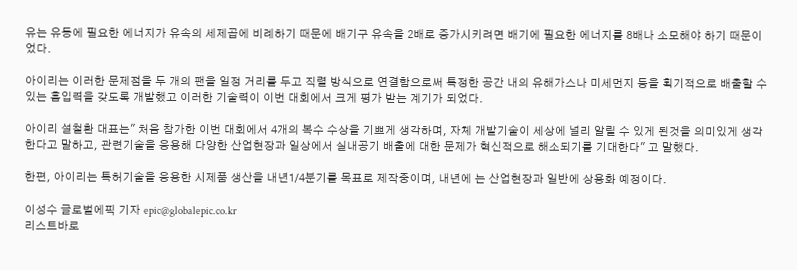유는 유동에 필요한 에너지가 유속의 세제곱에 비례하기 때문에 배기구 유속을 2배로 증가시키려면 배기에 필요한 에너지를 8배나 소모해야 하기 때문이었다.

아이리는 이러한 문제점을 두 개의 팬을 일정 거리를 두고 직렬 방식으로 연결함으로써 특정한 공간 내의 유해가스나 미세먼지 등을 획기적으로 배출할 수 있는 흡입력을 갖도록 개발했고 이러한 기술력이 이번 대회에서 크게 평가 받는 계기가 되었다.

아이리 설철환 대표는" 처음 참가한 이번 대회에서 4개의 복수 수상을 기쁘게 생각하며, 자체 개발기술이 세상에 널리 알릴 수 있게 된것을 의미있게 생각한다고 말하고, 관련기술을 응용해 다양한 산업현장과 일상에서 실내공기 배출에 대한 문제가 혁신적으로 해소되기를 기대한다" 고 말했다.

한편, 아이리는 특허기술을 응용한 시제품 생산을 내년1/4분기를 목표로 제작중이며, 내년에 는 산업현장과 일반에 상용화 예정이다.

이성수 글로벌에픽 기자 epic@globalepic.co.kr
리스트바로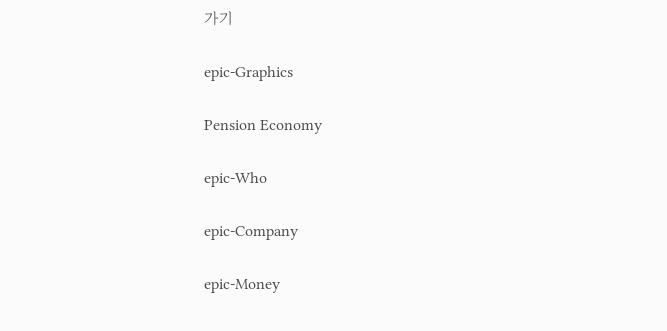가기

epic-Graphics

Pension Economy

epic-Who

epic-Company

epic-Money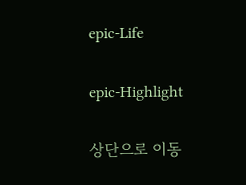epic-Life

epic-Highlight

상단으로 이동